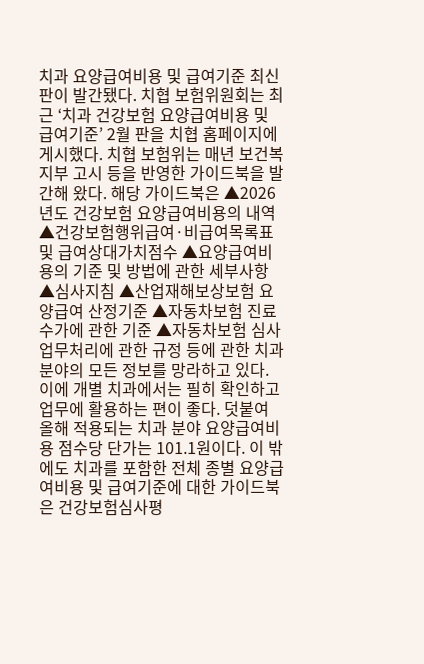치과 요양급여비용 및 급여기준 최신판이 발간됐다. 치협 보험위원회는 최근 ‘치과 건강보험 요양급여비용 및 급여기준’ 2월 판을 치협 홈페이지에 게시했다. 치협 보험위는 매년 보건복지부 고시 등을 반영한 가이드북을 발간해 왔다. 해당 가이드북은 ▲2026년도 건강보험 요양급여비용의 내역 ▲건강보험행위급여·비급여목록표 및 급여상대가치점수 ▲요양급여비용의 기준 및 방법에 관한 세부사항 ▲심사지침 ▲산업재해보상보험 요양급여 산정기준 ▲자동차보험 진료수가에 관한 기준 ▲자동차보험 심사업무처리에 관한 규정 등에 관한 치과 분야의 모든 정보를 망라하고 있다. 이에 개별 치과에서는 필히 확인하고 업무에 활용하는 편이 좋다. 덧붙여 올해 적용되는 치과 분야 요양급여비용 점수당 단가는 101.1원이다. 이 밖에도 치과를 포함한 전체 종별 요양급여비용 및 급여기준에 대한 가이드북은 건강보험심사평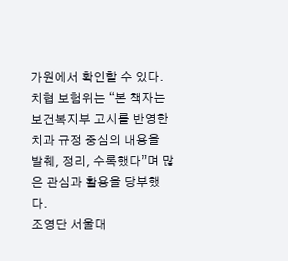가원에서 확인할 수 있다. 치협 보험위는 “본 책자는 보건복지부 고시를 반영한 치과 규정 중심의 내용을 발췌, 정리, 수록했다”며 많은 관심과 활용을 당부했다.
조영단 서울대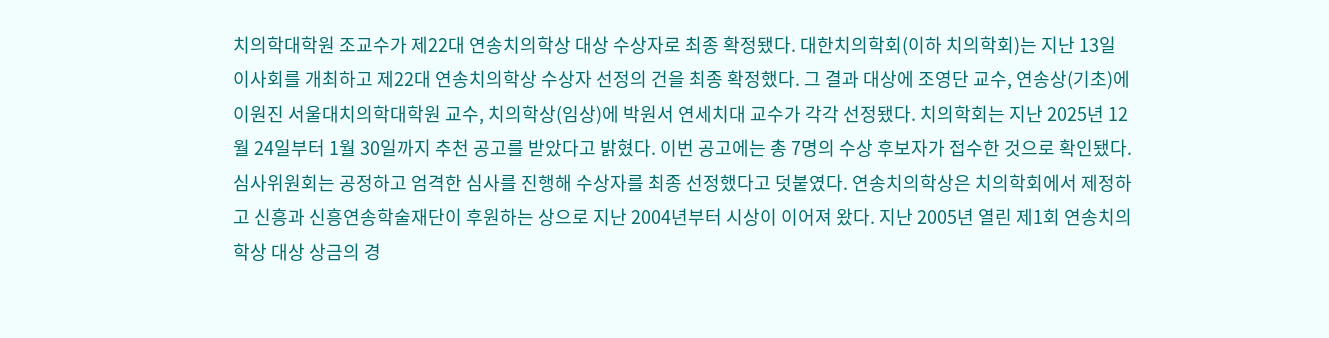치의학대학원 조교수가 제22대 연송치의학상 대상 수상자로 최종 확정됐다. 대한치의학회(이하 치의학회)는 지난 13일 이사회를 개최하고 제22대 연송치의학상 수상자 선정의 건을 최종 확정했다. 그 결과 대상에 조영단 교수, 연송상(기초)에 이원진 서울대치의학대학원 교수, 치의학상(임상)에 박원서 연세치대 교수가 각각 선정됐다. 치의학회는 지난 2025년 12월 24일부터 1월 30일까지 추천 공고를 받았다고 밝혔다. 이번 공고에는 총 7명의 수상 후보자가 접수한 것으로 확인됐다. 심사위원회는 공정하고 엄격한 심사를 진행해 수상자를 최종 선정했다고 덧붙였다. 연송치의학상은 치의학회에서 제정하고 신흥과 신흥연송학술재단이 후원하는 상으로 지난 2004년부터 시상이 이어져 왔다. 지난 2005년 열린 제1회 연송치의학상 대상 상금의 경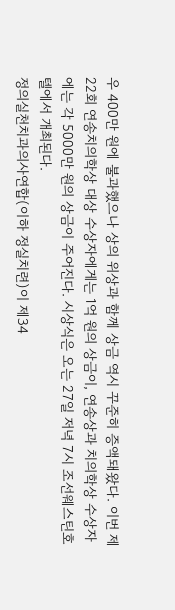우 400만 원에 불과했으나 상의 위상과 함께 상금 역시 꾸준히 증액돼왔다. 이번 제22회 연송치의학상 대상 수상자에게는 1억 원의 상금이, 연송상과 치의학상 수상자에는 각 5000만 원의 상금이 주어진다. 시상식은 오는 27일 저녁 7시 조선웨스틴호텔에서 개최된다.
정의실천치과의사연합(이하 정실치련)이 제34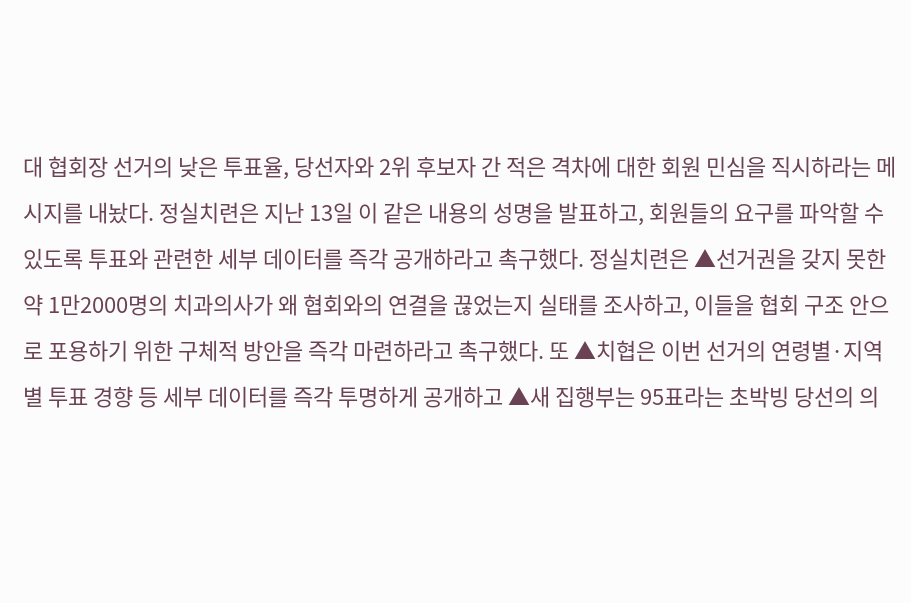대 협회장 선거의 낮은 투표율, 당선자와 2위 후보자 간 적은 격차에 대한 회원 민심을 직시하라는 메시지를 내놨다. 정실치련은 지난 13일 이 같은 내용의 성명을 발표하고, 회원들의 요구를 파악할 수 있도록 투표와 관련한 세부 데이터를 즉각 공개하라고 촉구했다. 정실치련은 ▲선거권을 갖지 못한 약 1만2000명의 치과의사가 왜 협회와의 연결을 끊었는지 실태를 조사하고, 이들을 협회 구조 안으로 포용하기 위한 구체적 방안을 즉각 마련하라고 촉구했다. 또 ▲치협은 이번 선거의 연령별·지역별 투표 경향 등 세부 데이터를 즉각 투명하게 공개하고 ▲새 집행부는 95표라는 초박빙 당선의 의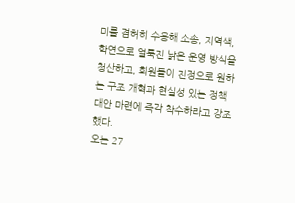미를 겸허히 수용해 소송, 지역색, 학연으로 얼룩진 낡은 운영 방식을 청산하고, 회원들이 진정으로 원하는 구조 개혁과 현실성 있는 정책 대안 마련에 즉각 착수하라고 강조했다.
오는 27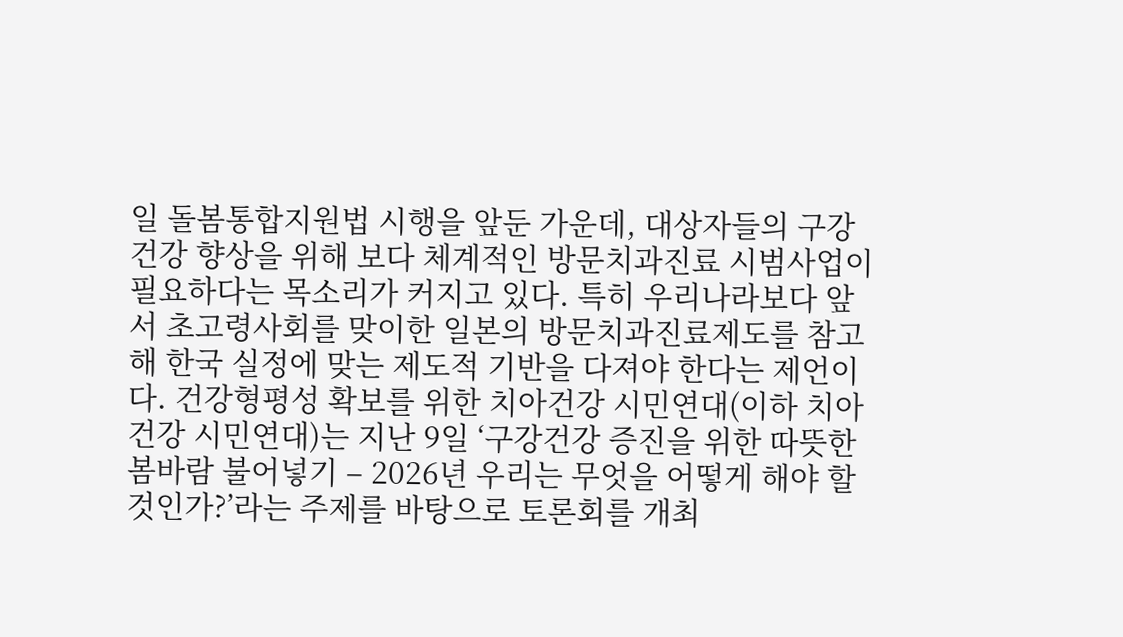일 돌봄통합지원법 시행을 앞둔 가운데, 대상자들의 구강건강 향상을 위해 보다 체계적인 방문치과진료 시범사업이 필요하다는 목소리가 커지고 있다. 특히 우리나라보다 앞서 초고령사회를 맞이한 일본의 방문치과진료제도를 참고해 한국 실정에 맞는 제도적 기반을 다져야 한다는 제언이다. 건강형평성 확보를 위한 치아건강 시민연대(이하 치아건강 시민연대)는 지난 9일 ‘구강건강 증진을 위한 따뜻한 봄바람 불어넣기 – 2026년 우리는 무엇을 어떻게 해야 할 것인가?’라는 주제를 바탕으로 토론회를 개최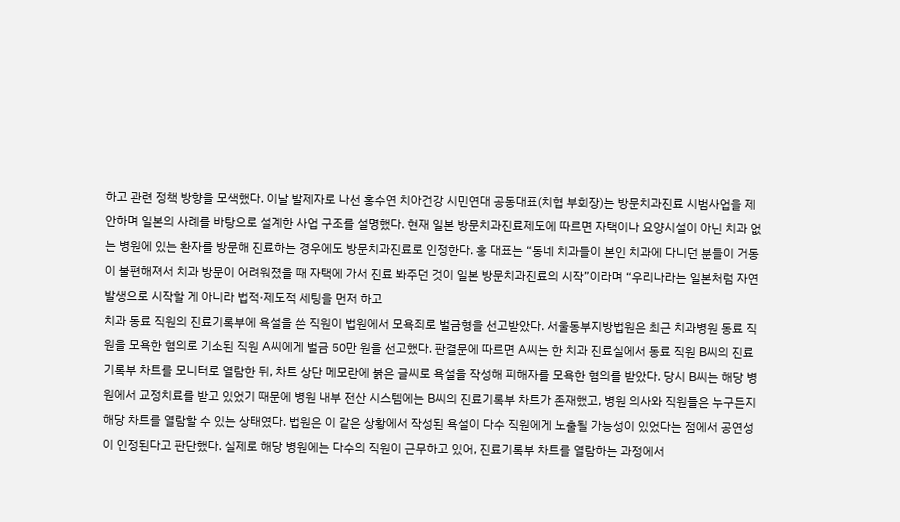하고 관련 정책 방향을 모색했다. 이날 발제자로 나선 홍수연 치아건강 시민연대 공동대표(치협 부회장)는 방문치과진료 시범사업을 제안하며 일본의 사례를 바탕으로 설계한 사업 구조를 설명했다. 현재 일본 방문치과진료제도에 따르면 자택이나 요양시설이 아닌 치과 없는 병원에 있는 환자를 방문해 진료하는 경우에도 방문치과진료로 인정한다. 홍 대표는 “동네 치과들이 본인 치과에 다니던 분들이 거동이 불편해져서 치과 방문이 어려워졌을 때 자택에 가서 진료 봐주던 것이 일본 방문치과진료의 시작”이라며 “우리나라는 일본처럼 자연 발생으로 시작할 게 아니라 법적·제도적 세팅을 먼저 하고
치과 동료 직원의 진료기록부에 욕설을 쓴 직원이 법원에서 모욕죄로 벌금형을 선고받았다. 서울동부지방법원은 최근 치과병원 동료 직원을 모욕한 혐의로 기소된 직원 A씨에게 벌금 50만 원을 선고했다. 판결문에 따르면 A씨는 한 치과 진료실에서 동료 직원 B씨의 진료기록부 차트를 모니터로 열람한 뒤, 차트 상단 메모란에 붉은 글씨로 욕설을 작성해 피해자를 모욕한 혐의를 받았다. 당시 B씨는 해당 병원에서 교정치료를 받고 있었기 때문에 병원 내부 전산 시스템에는 B씨의 진료기록부 차트가 존재했고, 병원 의사와 직원들은 누구든지 해당 차트를 열람할 수 있는 상태였다. 법원은 이 같은 상황에서 작성된 욕설이 다수 직원에게 노출될 가능성이 있었다는 점에서 공연성이 인정된다고 판단했다. 실제로 해당 병원에는 다수의 직원이 근무하고 있어, 진료기록부 차트를 열람하는 과정에서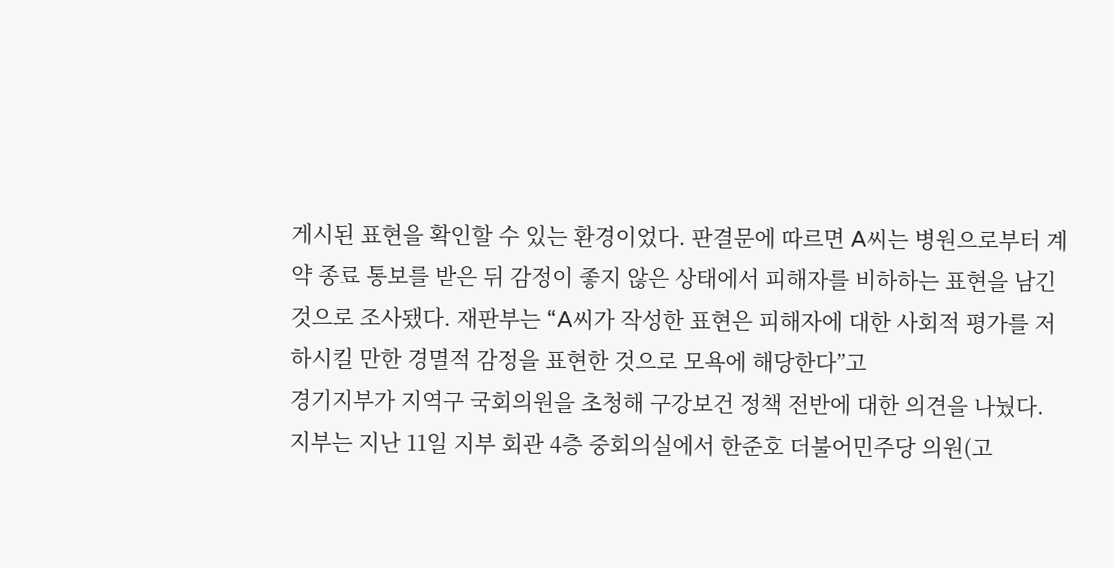게시된 표현을 확인할 수 있는 환경이었다. 판결문에 따르면 A씨는 병원으로부터 계약 종료 통보를 받은 뒤 감정이 좋지 않은 상태에서 피해자를 비하하는 표현을 남긴 것으로 조사됐다. 재판부는 “A씨가 작성한 표현은 피해자에 대한 사회적 평가를 저하시킬 만한 경멸적 감정을 표현한 것으로 모욕에 해당한다”고
경기지부가 지역구 국회의원을 초청해 구강보건 정책 전반에 대한 의견을 나눴다. 지부는 지난 11일 지부 회관 4층 중회의실에서 한준호 더불어민주당 의원(고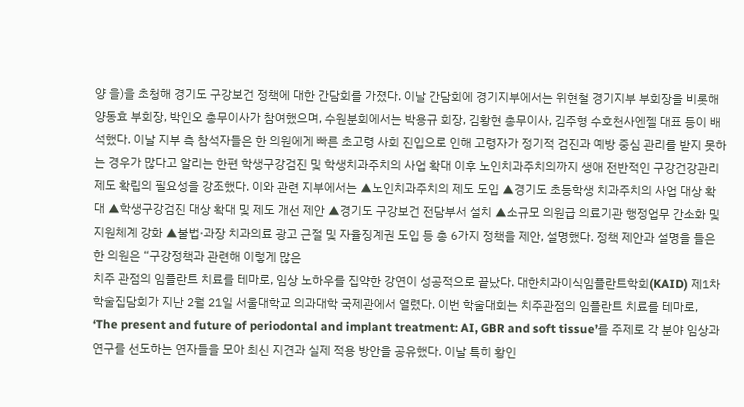양 을)을 초청해 경기도 구강보건 정책에 대한 간담회를 가졌다. 이날 간담회에 경기지부에서는 위현철 경기지부 부회장을 비롯해 양동효 부회장, 박인오 총무이사가 참여했으며, 수원분회에서는 박용규 회장, 김황현 총무이사, 김주형 수호천사엔젤 대표 등이 배석했다. 이날 지부 측 참석자들은 한 의원에게 빠른 초고령 사회 진입으로 인해 고령자가 정기적 검진과 예방 중심 관리를 받지 못하는 경우가 많다고 알리는 한편 학생구강검진 및 학생치과주치의 사업 확대 이후 노인치과주치의까지 생애 전반적인 구강건강관리 제도 확립의 필요성을 강조했다. 이와 관련 지부에서는 ▲노인치과주치의 제도 도입 ▲경기도 초등학생 치과주치의 사업 대상 확대 ▲학생구강검진 대상 확대 및 제도 개선 제안 ▲경기도 구강보건 전담부서 설치 ▲소규모 의원급 의료기관 행정업무 간소화 및 지원체계 강화 ▲불법·과장 치과의료 광고 근절 및 자율징계권 도입 등 총 6가지 정책을 제안, 설명했다. 정책 제안과 설명을 들은 한 의원은 “구강정책과 관련해 이렇게 많은
치주 관점의 임플란트 치료를 테마로, 임상 노하우를 집약한 강연이 성공적으로 끝났다. 대한치과이식임플란트학회(KAID) 제1차 학술집담회가 지난 2월 21일 서울대학교 의과대학 국제관에서 열렸다. 이번 학술대회는 치주관점의 임플란트 치료를 테마로, ‘The present and future of periodontal and implant treatment: AI, GBR and soft tissue’를 주제로 각 분야 임상과 연구를 선도하는 연자들을 모아 최신 지견과 실제 적용 방안을 공유했다. 이날 특히 황인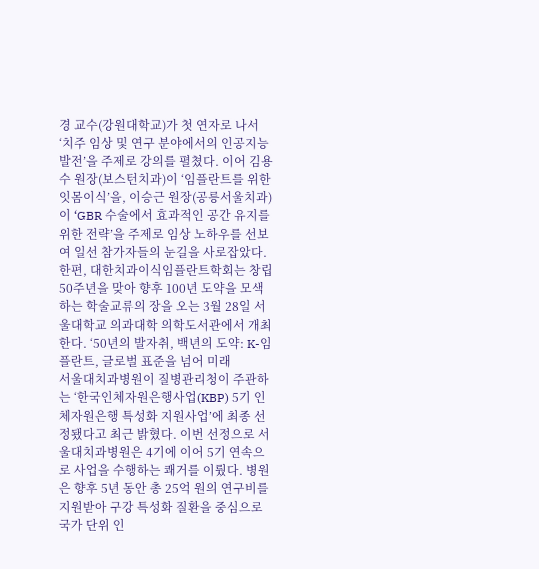경 교수(강원대학교)가 첫 연자로 나서 ‘치주 임상 및 연구 분야에서의 인공지능 발전’을 주제로 강의를 펼쳤다. 이어 김용수 원장(보스턴치과)이 ‘임플란트를 위한 잇몸이식’을, 이승근 원장(공릉서울치과)이 ‘GBR 수술에서 효과적인 공간 유지를 위한 전략’을 주제로 임상 노하우를 선보여 일선 참가자들의 눈길을 사로잡았다. 한편, 대한치과이식임플란트학회는 창립 50주년을 맞아 향후 100년 도약을 모색하는 학술교류의 장을 오는 3월 28일 서울대학교 의과대학 의학도서관에서 개최한다. ‘50년의 발자취, 백년의 도약: K-임플란트, 글로벌 표준을 넘어 미래
서울대치과병원이 질병관리청이 주관하는 ‘한국인체자원은행사업(KBP) 5기 인체자원은행 특성화 지원사업’에 최종 선정됐다고 최근 밝혔다. 이번 선정으로 서울대치과병원은 4기에 이어 5기 연속으로 사업을 수행하는 쾌거를 이뤘다. 병원은 향후 5년 동안 총 25억 원의 연구비를 지원받아 구강 특성화 질환을 중심으로 국가 단위 인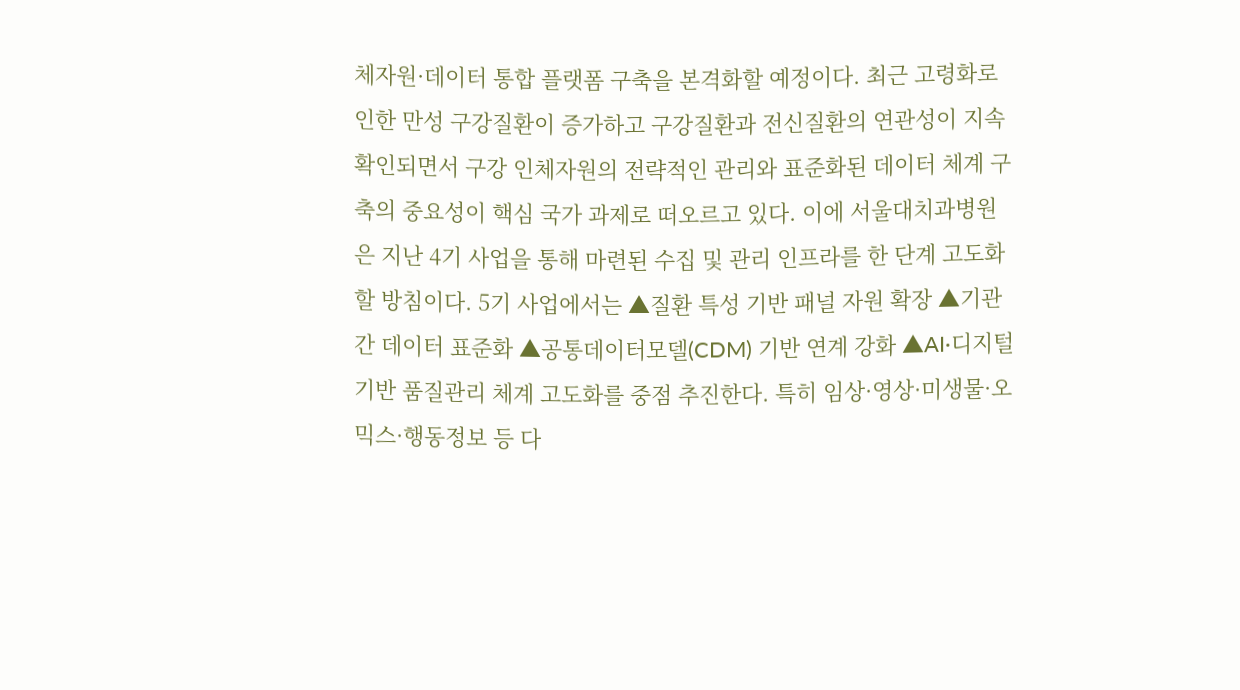체자원·데이터 통합 플랫폼 구축을 본격화할 예정이다. 최근 고령화로 인한 만성 구강질환이 증가하고 구강질환과 전신질환의 연관성이 지속 확인되면서 구강 인체자원의 전략적인 관리와 표준화된 데이터 체계 구축의 중요성이 핵심 국가 과제로 떠오르고 있다. 이에 서울대치과병원은 지난 4기 사업을 통해 마련된 수집 및 관리 인프라를 한 단계 고도화할 방침이다. 5기 사업에서는 ▲질환 특성 기반 패널 자원 확장 ▲기관 간 데이터 표준화 ▲공통데이터모델(CDM) 기반 연계 강화 ▲AI·디지털 기반 품질관리 체계 고도화를 중점 추진한다. 특히 임상·영상·미생물·오믹스·행동정보 등 다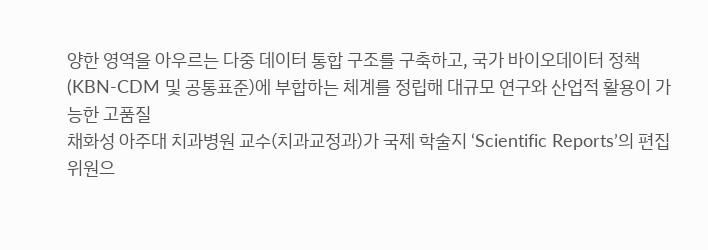양한 영역을 아우르는 다중 데이터 통합 구조를 구축하고, 국가 바이오데이터 정책(KBN-CDM 및 공통표준)에 부합하는 체계를 정립해 대규모 연구와 산업적 활용이 가능한 고품질
채화성 아주대 치과병원 교수(치과교정과)가 국제 학술지 ‘Scientific Reports’의 편집위원으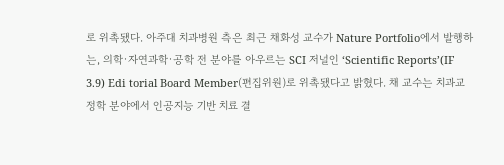로 위촉됐다. 아주대 치과병원 측은 최근 채화성 교수가 Nature Portfolio에서 발행하는, 의학·자연과학·공학 전 분야를 아우르는 SCI 저널인 ‘Scientific Reports’(IF 3.9) Edi torial Board Member(편집위원)로 위촉됐다고 밝혔다. 채 교수는 치과교정학 분야에서 인공지능 기반 치료 결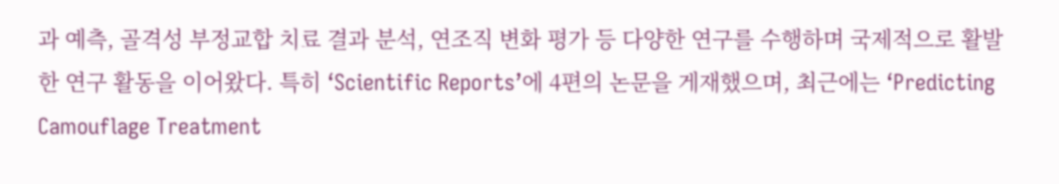과 예측, 골격성 부정교합 치료 결과 분석, 연조직 변화 평가 등 다양한 연구를 수행하며 국제적으로 활발한 연구 활동을 이어왔다. 특히 ‘Scientific Reports’에 4편의 논문을 게재했으며, 최근에는 ‘Predicting Camouflage Treatment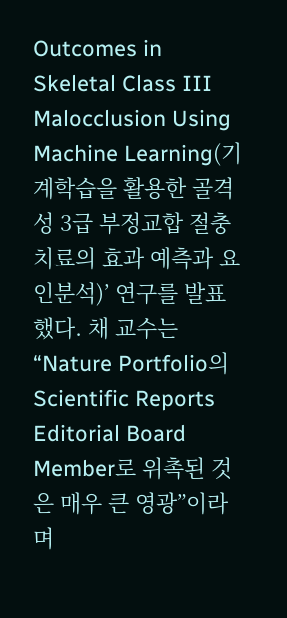Outcomes in Skeletal Class III Malocclusion Using Machine Learning(기계학습을 활용한 골격성 3급 부정교합 절충치료의 효과 예측과 요인분석)’ 연구를 발표했다. 채 교수는 “Nature Portfolio의 Scientific Reports Editorial Board Member로 위촉된 것은 매우 큰 영광”이라며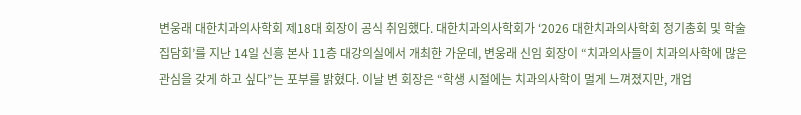변웅래 대한치과의사학회 제18대 회장이 공식 취임했다. 대한치과의사학회가 ‘2026 대한치과의사학회 정기총회 및 학술집담회’를 지난 14일 신흥 본사 11층 대강의실에서 개최한 가운데, 변웅래 신임 회장이 “치과의사들이 치과의사학에 많은 관심을 갖게 하고 싶다”는 포부를 밝혔다. 이날 변 회장은 “학생 시절에는 치과의사학이 멀게 느껴졌지만, 개업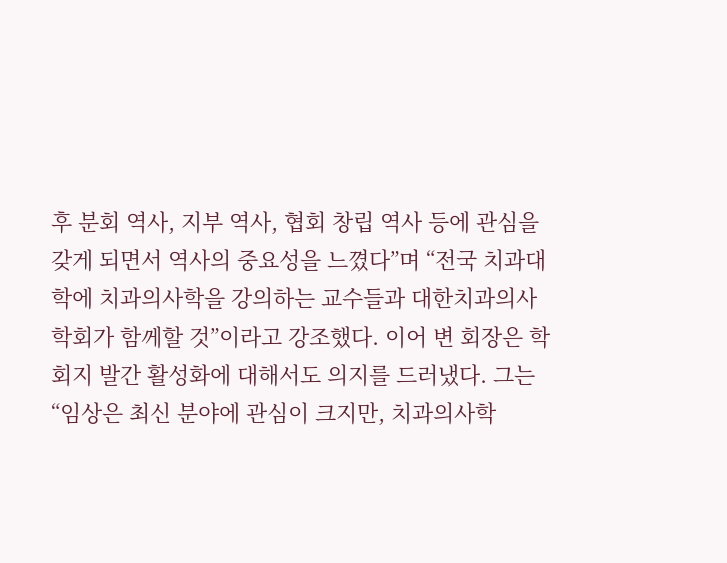후 분회 역사, 지부 역사, 협회 창립 역사 등에 관심을 갖게 되면서 역사의 중요성을 느꼈다”며 “전국 치과대학에 치과의사학을 강의하는 교수들과 대한치과의사학회가 함께할 것”이라고 강조했다. 이어 변 회장은 학회지 발간 활성화에 대해서도 의지를 드러냈다. 그는 “임상은 최신 분야에 관심이 크지만, 치과의사학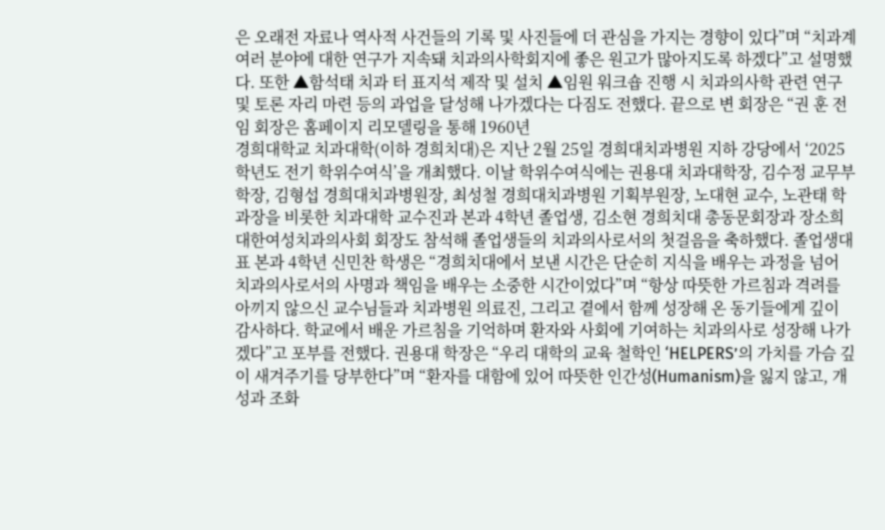은 오래전 자료나 역사적 사건들의 기록 및 사진들에 더 관심을 가지는 경향이 있다”며 “치과계 여러 분야에 대한 연구가 지속돼 치과의사학회지에 좋은 원고가 많아지도록 하겠다”고 설명했다. 또한 ▲함석태 치과 터 표지석 제작 및 설치 ▲임원 워크숍 진행 시 치과의사학 관련 연구 및 토론 자리 마련 등의 과업을 달성해 나가겠다는 다짐도 전했다. 끝으로 변 회장은 “권 훈 전임 회장은 홈페이지 리모델링을 통해 1960년
경희대학교 치과대학(이하 경희치대)은 지난 2월 25일 경희대치과병원 지하 강당에서 ‘2025학년도 전기 학위수여식’을 개최했다. 이날 학위수여식에는 권용대 치과대학장, 김수정 교무부학장, 김형섭 경희대치과병원장, 최성철 경희대치과병원 기획부원장, 노대현 교수, 노관태 학과장을 비롯한 치과대학 교수진과 본과 4학년 졸업생, 김소현 경희치대 총동문회장과 장소희 대한여성치과의사회 회장도 참석해 졸업생들의 치과의사로서의 첫걸음을 축하했다. 졸업생대표 본과 4학년 신민찬 학생은 “경희치대에서 보낸 시간은 단순히 지식을 배우는 과정을 넘어 치과의사로서의 사명과 책임을 배우는 소중한 시간이었다”며 “항상 따뜻한 가르침과 격려를 아끼지 않으신 교수님들과 치과병원 의료진, 그리고 곁에서 함께 성장해 온 동기들에게 깊이 감사하다. 학교에서 배운 가르침을 기억하며 환자와 사회에 기여하는 치과의사로 성장해 나가겠다”고 포부를 전했다. 권용대 학장은 “우리 대학의 교육 철학인 ‘HELPERS’의 가치를 가슴 깊이 새겨주기를 당부한다”며 “환자를 대함에 있어 따뜻한 인간성(Humanism)을 잃지 않고, 개성과 조화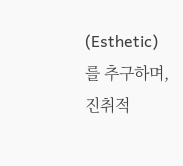(Esthetic)를 추구하며, 진취적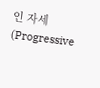인 자세(Progressive